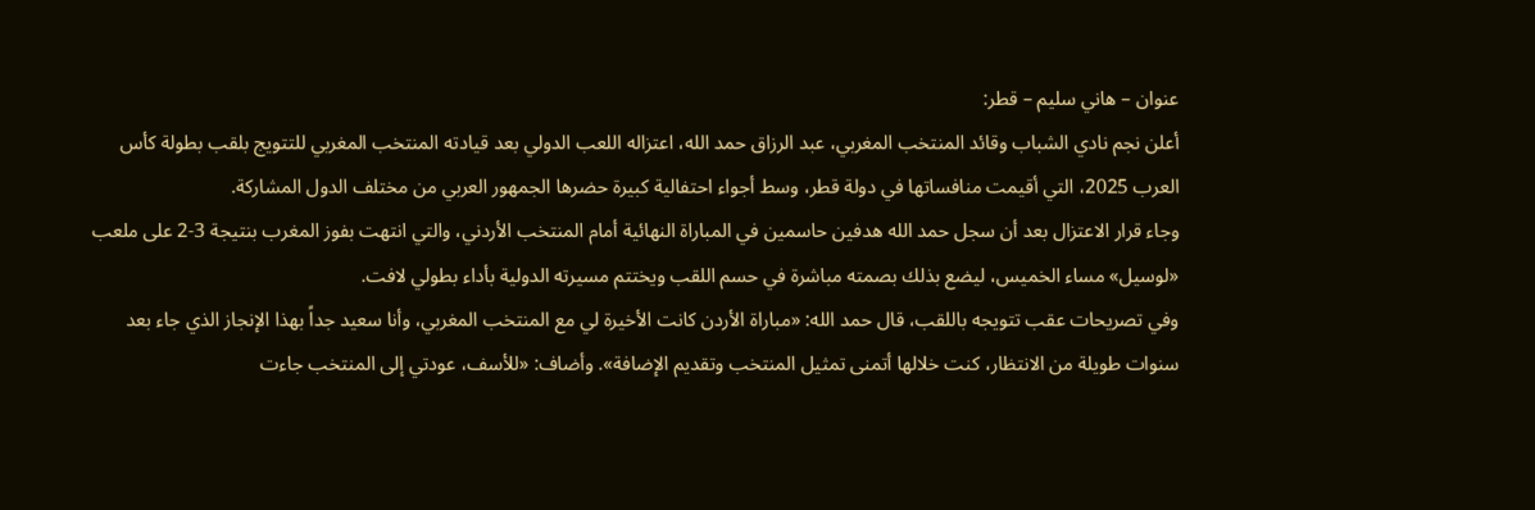عنوان – هاني سليم – قطر:
أعلن نجم نادي الشباب وقائد المنتخب المغربي، عبد الرزاق حمد الله، اعتزاله اللعب الدولي بعد قيادته المنتخب المغربي للتتويج بلقب بطولة كأس العرب 2025، التي أقيمت منافساتها في دولة قطر، وسط أجواء احتفالية كبيرة حضرها الجمهور العربي من مختلف الدول المشاركة.
وجاء قرار الاعتزال بعد أن سجل حمد الله هدفين حاسمين في المباراة النهائية أمام المنتخب الأردني، والتي انتهت بفوز المغرب بنتيجة 3-2 على ملعب «لوسيل» مساء الخميس، ليضع بذلك بصمته مباشرة في حسم اللقب ويختتم مسيرته الدولية بأداء بطولي لافت.
وفي تصريحات عقب تتويجه باللقب، قال حمد الله: «مباراة الأردن كانت الأخيرة لي مع المنتخب المغربي، وأنا سعيد جداً بهذا الإنجاز الذي جاء بعد سنوات طويلة من الانتظار، كنت خلالها أتمنى تمثيل المنتخب وتقديم الإضافة». وأضاف: «للأسف، عودتي إلى المنتخب جاءت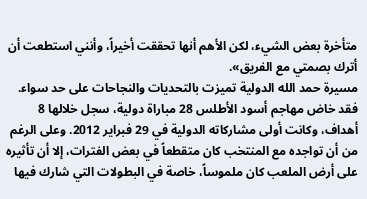متأخرة بعض الشيء، لكن الأهم أنها تحققت أخيراً، وأنني استطعت أن أترك بصمتي مع الفريق».
مسيرة حمد الله الدولية تميزت بالتحديات والنجاحات على حد سواء. فقد خاض مهاجم أسود الأطلس 28 مباراة دولية، سجل خلالها 8 أهداف، وكانت أولى مشاركاته الدولية في 29 فبراير 2012. وعلى الرغم من أن تواجده مع المنتخب كان متقطعاً في بعض الفترات، إلا أن تأثيره على أرض الملعب كان ملموساً، خاصة في البطولات التي شارك فيها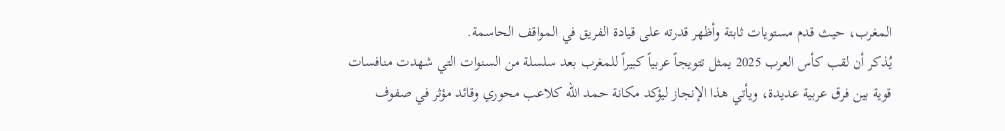المغرب، حيث قدم مستويات ثابتة وأظهر قدرته على قيادة الفريق في المواقف الحاسمة.
يُذكر أن لقب كأس العرب 2025 يمثل تتويجاً عربياً كبيراً للمغرب بعد سلسلة من السنوات التي شهدت منافسات قوية بين فرق عربية عديدة، ويأتي هذا الإنجاز ليؤكد مكانة حمد الله كلاعب محوري وقائد مؤثر في صفوف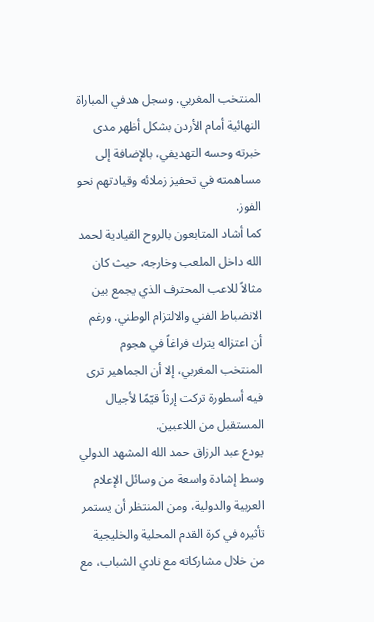المنتخب المغربي. وسجل هدفي المباراة النهائية أمام الأردن بشكل أظهر مدى خبرته وحسه التهديفي، بالإضافة إلى مساهمته في تحفيز زملائه وقيادتهم نحو الفوز.
كما أشاد المتابعون بالروح القيادية لحمد الله داخل الملعب وخارجه، حيث كان مثالاً للاعب المحترف الذي يجمع بين الانضباط الفني والالتزام الوطني. ورغم أن اعتزاله يترك فراغاً في هجوم المنتخب المغربي، إلا أن الجماهير ترى فيه أسطورة تركت إرثاً قيّمًا لأجيال المستقبل من اللاعبين.
يودع عبد الرزاق حمد الله المشهد الدولي وسط إشادة واسعة من وسائل الإعلام العربية والدولية، ومن المنتظر أن يستمر تأثيره في كرة القدم المحلية والخليجية من خلال مشاركاته مع نادي الشباب، مع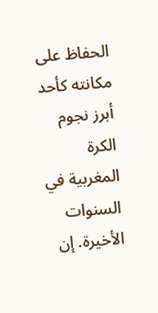الحفاظ على مكانته كأحد أبرز نجوم الكرة المغربية في السنوات الأخيرة. إن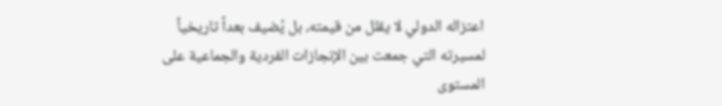اعتزاله الدولي لا يقلل من قيمته، بل يُضيف بعداً تاريخياً لمسيرته التي جمعت بين الإنجازات الفردية والجماعية على المستوى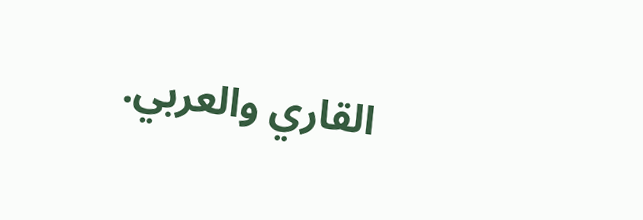القاري والعربي.